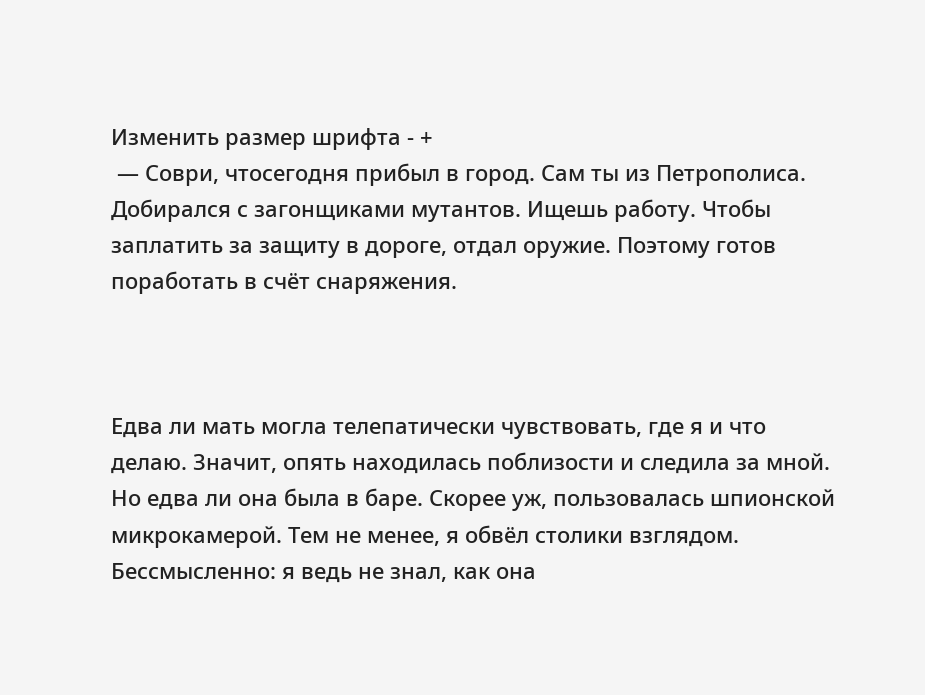Изменить размер шрифта - +
 — Соври, чтосегодня прибыл в город. Сам ты из Петрополиса. Добирался с загонщиками мутантов. Ищешь работу. Чтобы заплатить за защиту в дороге, отдал оружие. Поэтому готов поработать в счёт снаряжения.



Едва ли мать могла телепатически чувствовать, где я и что делаю. Значит, опять находилась поблизости и следила за мной. Но едва ли она была в баре. Скорее уж, пользовалась шпионской микрокамерой. Тем не менее, я обвёл столики взглядом. Бессмысленно: я ведь не знал, как она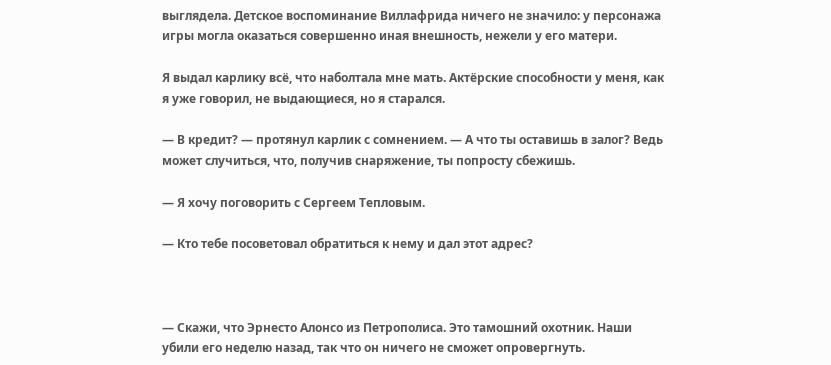выглядела. Детское воспоминание Виллафрида ничего не значило: у персонажа игры могла оказаться совершенно иная внешность, нежели у его матери.

Я выдал карлику всё, что наболтала мне мать. Актёрские способности у меня, как я уже говорил, не выдающиеся, но я старался.

— В кредит? — протянул карлик с сомнением. — А что ты оставишь в залог? Ведь может случиться, что, получив снаряжение, ты попросту сбежишь.

— Я хочу поговорить с Сергеем Тепловым.

— Кто тебе посоветовал обратиться к нему и дал этот адрес?



— Скажи, что Эрнесто Алонсо из Петрополиса. Это тамошний охотник. Наши убили его неделю назад, так что он ничего не сможет опровергнуть.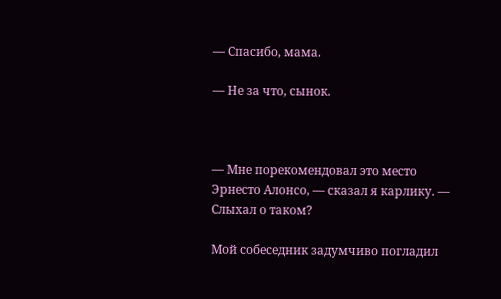— Спасибо, мама.

— Не за что, сынок.



— Мне порекомендовал это место Эрнесто Алонсо, — сказал я карлику. — Слыхал о таком?

Мой собеседник задумчиво погладил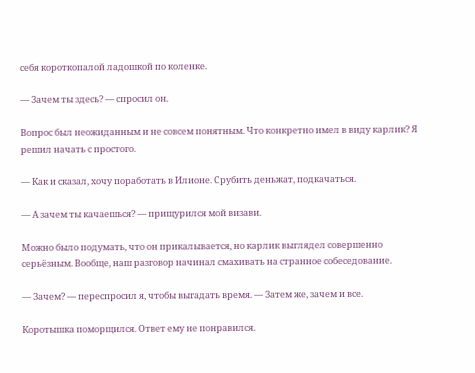себя короткопалой ладошкой по коленке.

— Зачем ты здесь? — спросил он.

Вопрос был неожиданным и не совсем понятным. Что конкретно имел в виду карлик? Я решил начать с простого.

— Как и сказал, хочу поработать в Илионе. Срубить деньжат, подкачаться.

— А зачем ты качаешься? — прищурился мой визави.

Можно было подумать, что он прикалывается, но карлик выглядел совершенно серьёзным. Вообще, наш разговор начинал смахивать на странное собеседование.

— Зачем? — переспросил я, чтобы выгадать время. — Затем же, зачем и все.

Коротышка поморщился. Ответ ему не понравился.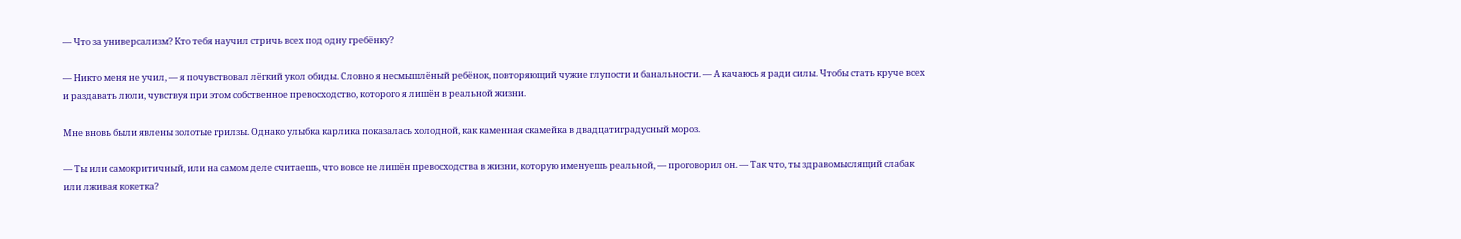— Что за универсализм? Кто тебя научил стричь всех под одну гребёнку?

— Никто меня не учил, — я почувствовал лёгкий укол обиды. Словно я несмышлёный ребёнок, повторяющий чужие глупости и банальности. — А качаюсь я ради силы. Чтобы стать круче всех и раздавать люли, чувствуя при этом собственное превосходство, которого я лишён в реальной жизни.

Мне вновь были явлены золотые грилзы. Однако улыбка карлика показалась холодной, как каменная скамейка в двадцатиградусный мороз.

— Ты или самокритичный, или на самом деле считаешь, что вовсе не лишён превосходства в жизни, которую именуешь реальной, — проговорил он. — Так что, ты здравомыслящий слабак или лживая кокетка?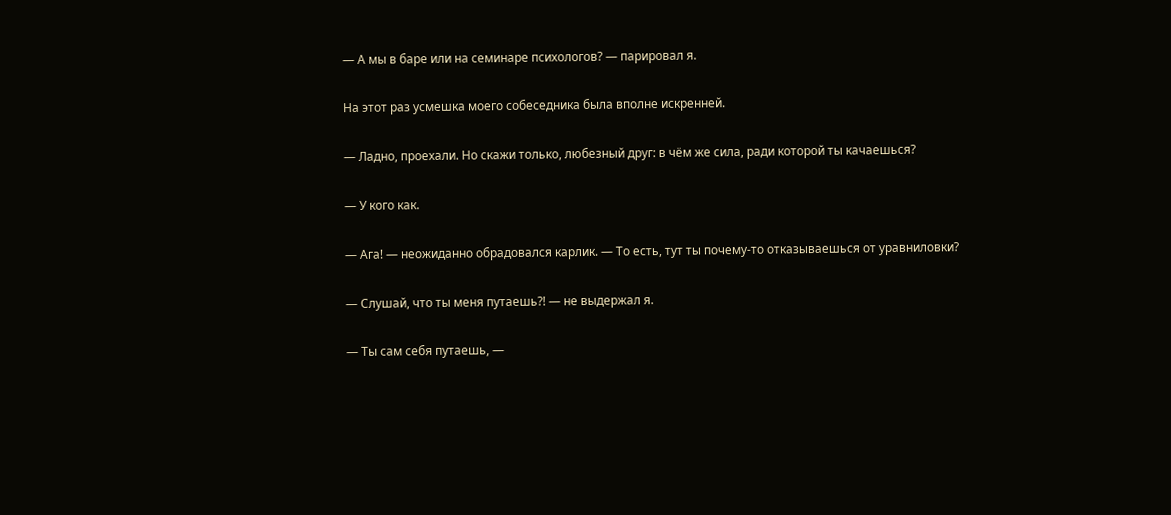— А мы в баре или на семинаре психологов? — парировал я.

На этот раз усмешка моего собеседника была вполне искренней.

— Ладно, проехали. Но скажи только, любезный друг: в чём же сила, ради которой ты качаешься?

— У кого как.

— Ага! — неожиданно обрадовался карлик. — То есть, тут ты почему-то отказываешься от уравниловки?

— Слушай, что ты меня путаешь?! — не выдержал я.

— Ты сам себя путаешь, —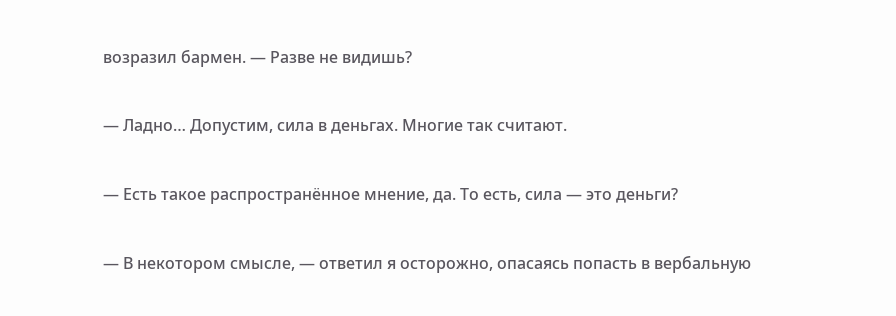возразил бармен. — Разве не видишь?

— Ладно… Допустим, сила в деньгах. Многие так считают.

— Есть такое распространённое мнение, да. То есть, сила — это деньги?

— В некотором смысле, — ответил я осторожно, опасаясь попасть в вербальную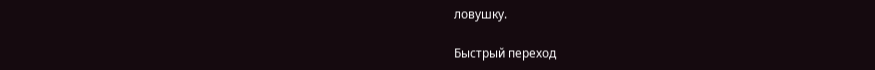ловушку.

Быстрый переход